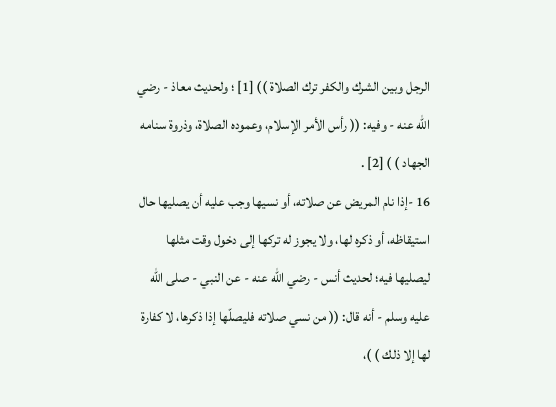الرجل وبين الشرك والكفر ترك الصلاة )) [1] ؛ ولحديث معاذ - رضي الله عنه - وفيه: (( رأس الأمر الإسلام، وعموده الصلاة، وذروة سنامه الجهاد ) ) [2] .
16 -إذا نام المريض عن صلاته، أو نسيها وجب عليه أن يصليها حال استيقاظه، أو ذكره لها، ولا يجوز له تركها إلى دخول وقت مثلها ليصليها فيه؛ لحديث أنس - رضي الله عنه - عن النبي - صلى الله عليه وسلم - أنه قال: (( من نسي صلاته فليصلّها إذا ذكرها، لا كفارة لها إلا ذلك ) )،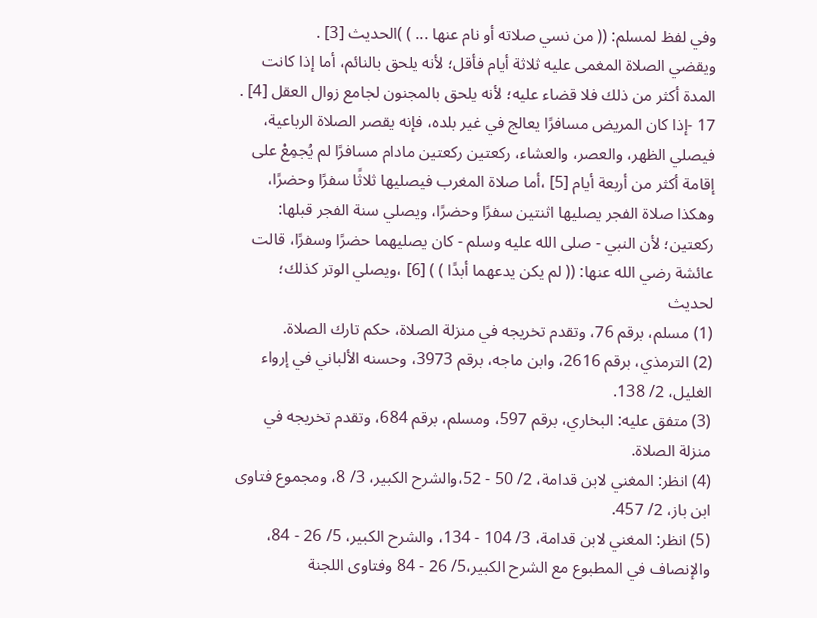وفي لفظ لمسلم: (( من نسي صلاته أو نام عنها ... ) )الحديث [3] .
ويقضي الصلاة المغمى عليه ثلاثة أيام فأقل؛ لأنه يلحق بالنائم، أما إذا كانت المدة أكثر من ذلك فلا قضاء عليه؛ لأنه يلحق بالمجنون لجامع زوال العقل [4] .
17 -إذا كان المريض مسافرًا يعالج في غير بلده، فإنه يقصر الصلاة الرباعية، فيصلي الظهر، والعصر، والعشاء، ركعتين ركعتين مادام مسافرًا لم يُجمِعْ على إقامة أكثر من أربعة أيام [5] ،أما صلاة المغرب فيصليها ثلاثًا سفرًا وحضرًا، وهكذا صلاة الفجر يصليها اثنتين سفرًا وحضرًا، ويصلي سنة الفجر قبلها: ركعتين؛ لأن النبي - صلى الله عليه وسلم - كان يصليهما حضرًا وسفرًا، قالت عائشة رضي الله عنها: (( لم يكن يدعهما أبدًا ) ) [6] ،ويصلي الوتر كذلك؛ لحديث
(1) مسلم، برقم 76، وتقدم تخريجه في منزلة الصلاة، حكم تارك الصلاة.
(2) الترمذي، برقم 2616، وابن ماجه، برقم 3973، وحسنه الألباني في إرواء الغليل، 2/ 138.
(3) متفق عليه: البخاري، برقم 597، ومسلم، برقم 684، وتقدم تخريجه في منزلة الصلاة.
(4) انظر: المغني لابن قدامة، 2/ 50 - 52،والشرح الكبير، 3/ 8، ومجموع فتاوى ابن باز، 2/ 457.
(5) انظر: المغني لابن قدامة، 3/ 104 - 134، والشرح الكبير، 5/ 26 - 84، والإنصاف في المطبوع مع الشرح الكبير،5/ 26 - 84 وفتاوى اللجنة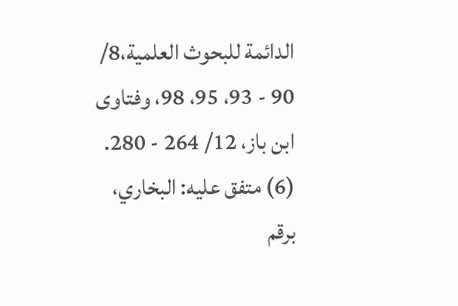الدائمة للبحوث العلمية،8/ 90 - 93، 95، 98، وفتاوى ابن باز، 12/ 264 - 280.
(6) متفق عليه: البخاري، برقم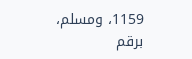1159، ومسلم، برقم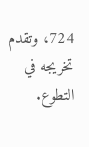724، وتقدم تخريجه في التطوع.